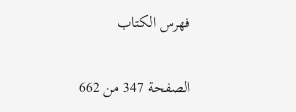فهرس الكتاب

الصفحة 347 من 662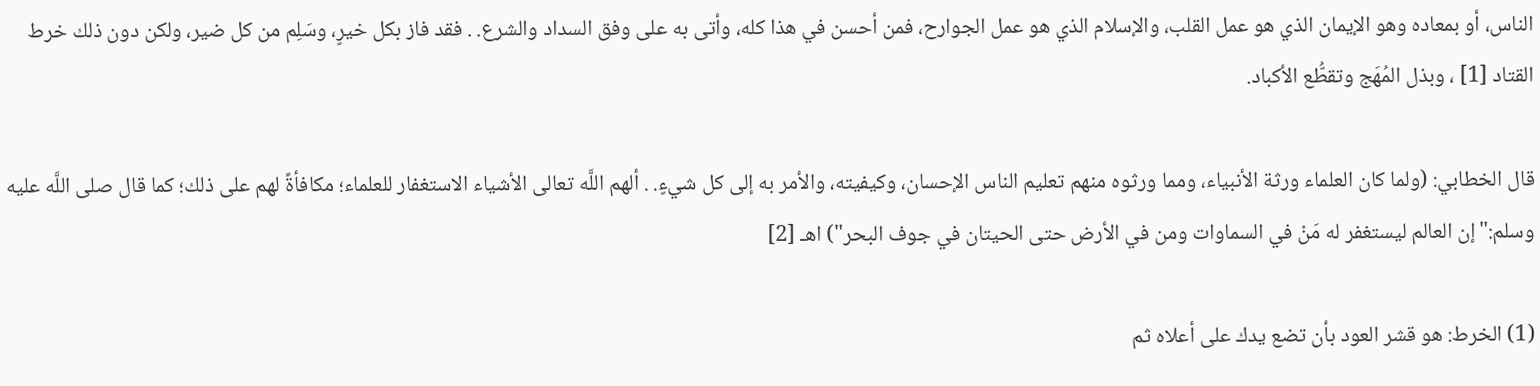الناس، أو بمعاده وهو الإيمان الذي هو عمل القلب، والإسلام الذي هو عمل الجوارح، فمن أحسن في هذا كله، وأتى به على وفق السداد والشرع. . فقد فاز بكل خيرٍ، وسَلِم من كل ضير، ولكن دون ذلك خرط القتاد [1] ، وبذل المُهَج وتقطُّع الأكباد.

قال الخطابي: (ولما كان العلماء ورثة الأنبياء، ومما ورثوه منهم تعليم الناس الإحسان، وكيفيته، والأمر به إلى كل شيءٍ. . ألهم اللَّه تعالى الأشياء الاستغفار للعلماء؛ مكافأةً لهم على ذلك؛ كما قال صلى اللَّه عليه وسلم:"إن العالم ليستغفر له مَنْ في السماوات ومن في الأرض حتى الحيتان في جوف البحر") اهـ [2]

(1) الخرط: هو قشر العود بأن تضع يدك على أعلاه ثم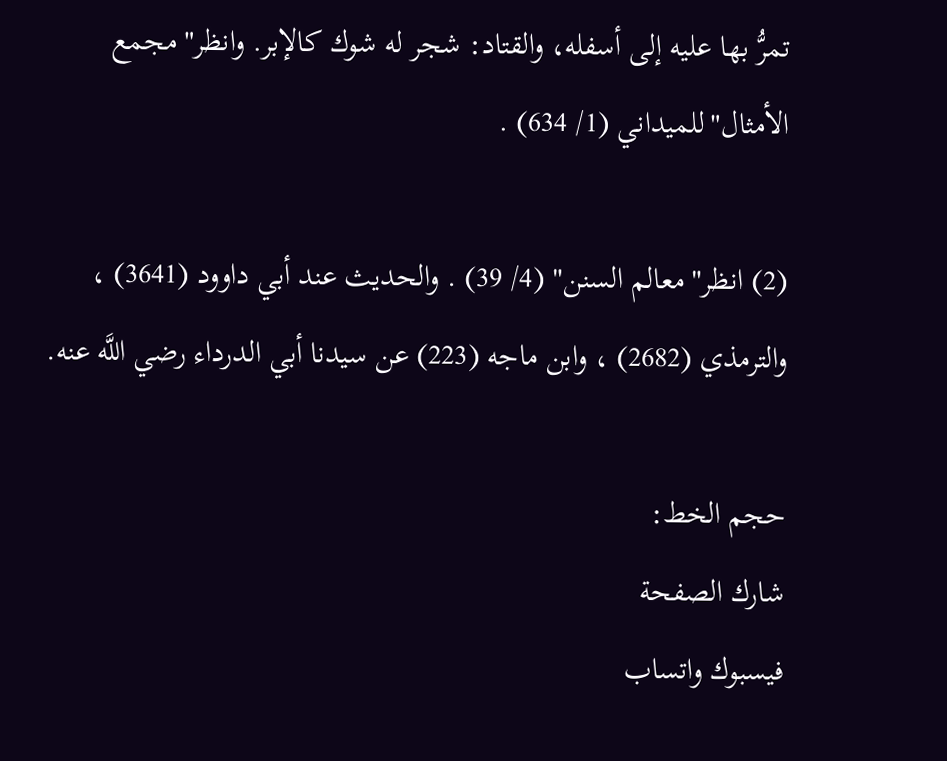تمرُّ بها عليه إلى أسفله، والقتاد: شجر له شوك كالإبر. وانظر"مجمع الأمثال"للميداني (1/ 634) .

(2) انظر"معالم السنن" (4/ 39) . والحديث عند أبي داوود (3641) ، والترمذي (2682) ، وابن ماجه (223) عن سيدنا أبي الدرداء رضي اللَّه عنه.

حجم الخط:
شارك الصفحة
فيسبوك واتساب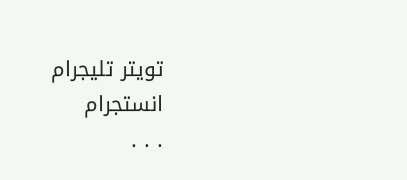تويتر تليجرام انستجرام
. . .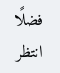فضلًا انتظر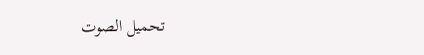تحميل الصوت